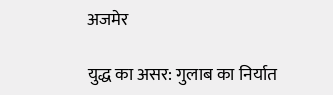अजमेर

युद्ध का असर: गुलाब का निर्यात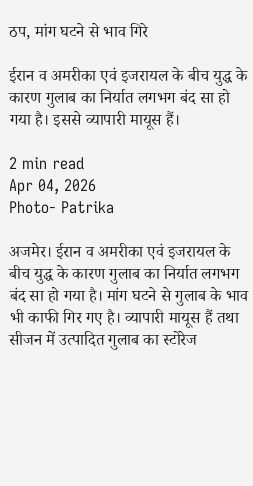ठप, मांग घटने से भाव गिरे

ईरान व अमरीका एवं इजरायल के बीच युद्ध के कारण गुलाब का निर्यात लगभग बंद सा हो गया है। इससे व्यापारी मायूस हैं।

2 min read
Apr 04, 2026
Photo- Patrika

अजमेर। ईरान व अमरीका एवं इजरायल के बीच युद्ध के कारण गुलाब का निर्यात लगभग बंद सा हो गया है। मांग घटने से गुलाब के भाव भी काफी गिर गए है। व्यापारी मायूस हैं तथा सीजन में उत्पादित गुलाब का स्टोरेज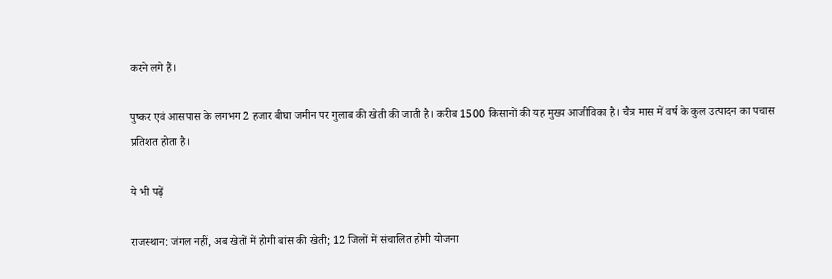करने लगे हैं।

पुष्कर एवं आसपास के लगभग 2 हजार बीघा जमीन पर गुलाब की खेती की जाती है। करीब 1500 किसानों की यह मुख्य आजीविका है। चैत्र मास में वर्ष के कुल उत्पादन का पचास प्रतिशत होता है।

ये भी पढ़ें

राजस्थान: जंगल नहीं, अब खेतों में होगी बांस की खेती; 12 जिलों में संचालित होगी योजना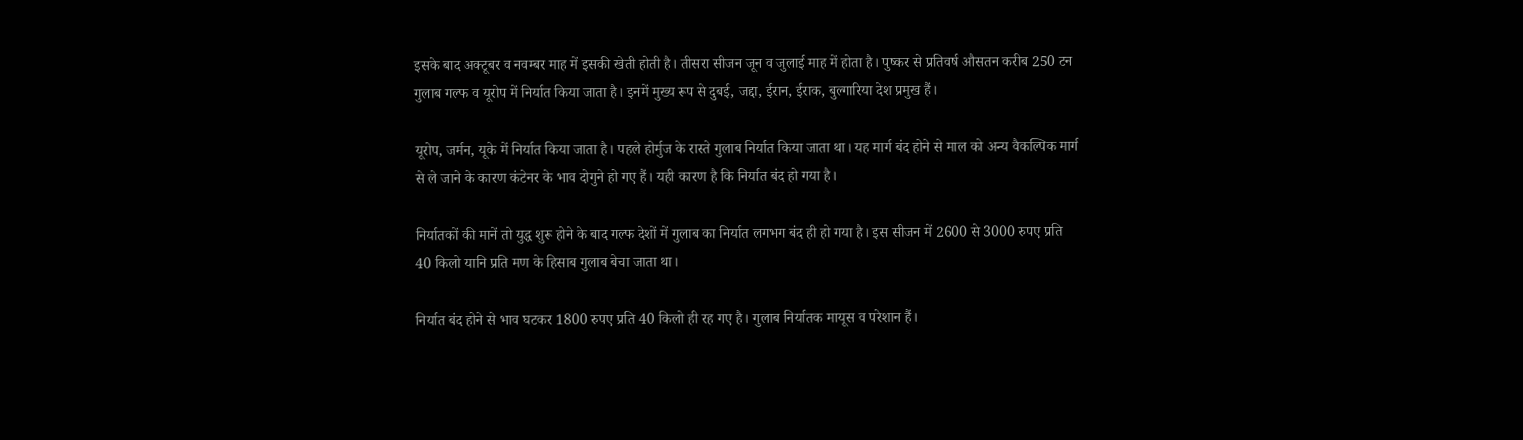इसके बाद अक्टूबर व नवम्बर माह में इसकी खेती होती है। तीसरा सीजन जून व जुलाई माह में होता है। पुष्कर से प्रतिवर्ष औसतन करीब 250 टन गुलाब गल्फ व यूरोप में निर्यात किया जाता है। इनमें मुख्य रूप से दुबई, जद्दा, ईरान, ईराक, बुल्गारिया देश प्रमुख हैं।

यूरोप, जर्मन, यूके में निर्यात किया जाता है। पहले होर्मुज के रास्ते गुलाब निर्यात किया जाता था। यह मार्ग बंद होने से माल को अन्य वैकल्पिक मार्ग से ले जाने के कारण कंटेनर के भाव दोगुने हो गए हैं। यही कारण है कि निर्यात बंद हो गया है।

निर्यातकों की मानें तो युद्ध शुरू होने के बाद गल्फ देशों में गुलाब का निर्यात लगभग बंद ही हो गया है। इस सीजन में 2600 से 3000 रुपए प्रति 40 किलो यानि प्रति मण के हिसाब गुलाब बेचा जाता था।

निर्यात बंद होने से भाव घटकर 1800 रुपए प्रति 40 किलो ही रह गए है। गुलाब निर्यातक मायूस व परेशान हैं।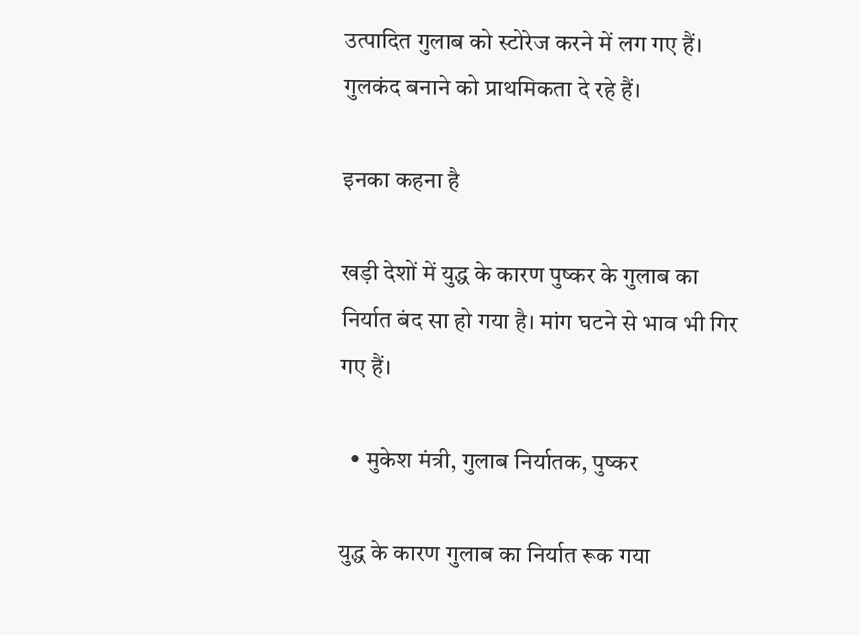उत्पादित गुलाब को स्टोरेज करने में लग गए हैं। गुलकंद बनाने को प्राथमिकता दे रहे हैं।

इनका कहना है

खड़ी देशों में युद्ध के कारण पुष्कर के गुलाब का निर्यात बंद सा हो गया है। मांग घटने से भाव भी गिर गए हैं।

  • मुकेश मंत्री, गुलाब निर्यातक, पुष्कर

युद्ध के कारण गुलाब का निर्यात रूक गया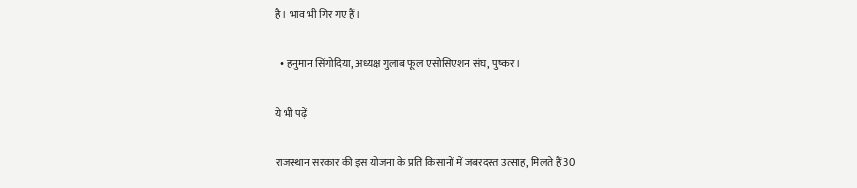है। भाव भी गिर गए हैं।

  • हनुमान सिंगोदिया, अध्यक्ष गुलाब फूल एसोसिएशन संघ, पुष्कर।

ये भी पढ़ें

राजस्थान सरकार की इस योजना के प्रति किसानों में जबरदस्त उत्साह, मिलते हैं 30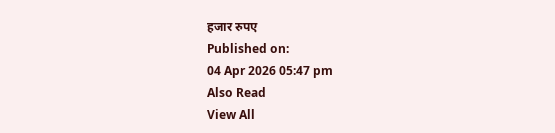हजार रुपए
Published on:
04 Apr 2026 05:47 pm
Also Read
View All